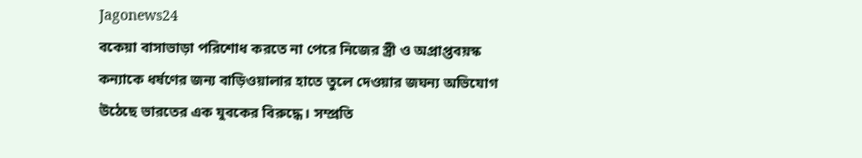Jagonews24
বকেয়া বাসাভাড়া পরিশোধ করতে না পেরে নিজের স্ত্রী ও অপ্রাপ্তবয়স্ক কন্যাকে ধর্ষণের জন্য বাড়িওয়ালার হাতে তুলে দেওয়ার জঘন্য অভিযোগ উঠেছে ভারতের এক যুবকের বিরুদ্ধে। সম্প্রতি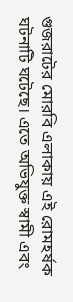গুজরাটের মোরবি এলাকায় এই রোমহর্ষক ঘটনাটি ঘটেছে। এতে অভিযুক্ত স্বামী এবং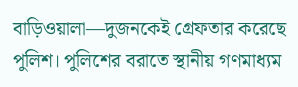বাড়িওয়ালা—দুজনকেই গ্রেফতার করেছে পুলিশ। পুলিশের বরাতে স্থানীয় গণমাধ্যম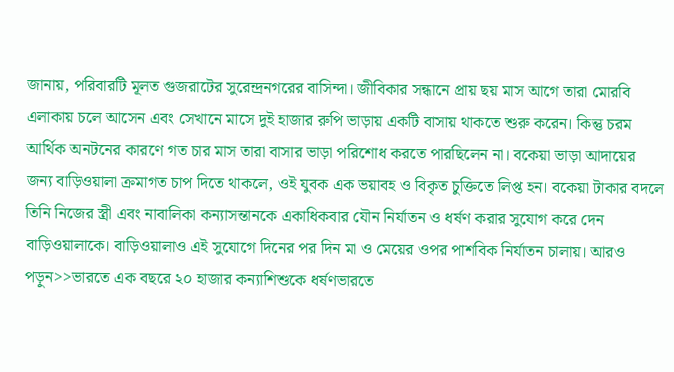জানায়, পরিবারটি মূলত গুজরাটের সুরেন্দ্রনগরের বাসিন্দা। জীবিকার সন্ধানে প্রায় ছয় মাস আগে তারা মোরবি এলাকায় চলে আসেন এবং সেখানে মাসে দুই হাজার রুপি ভাড়ায় একটি বাসায় থাকতে শুরু করেন। কিন্তু চরম আর্থিক অনটনের কারণে গত চার মাস তারা বাসার ভাড়া পরিশোধ করতে পারছিলেন না। বকেয়া ভাড়া আদায়ের জন্য বাড়িওয়ালা ক্রমাগত চাপ দিতে থাকলে, ওই যুবক এক ভয়াবহ ও বিকৃত চুক্তিতে লিপ্ত হন। বকেয়া টাকার বদলে তিনি নিজের স্ত্রী এবং নাবালিকা কন্যাসন্তানকে একাধিকবার যৌন নির্যাতন ও ধর্ষণ করার সুযোগ করে দেন বাড়িওয়ালাকে। বাড়িওয়ালাও এই সুযোগে দিনের পর দিন মা ও মেয়ের ওপর পাশবিক নির্যাতন চালায়। আরও পড়ুন>>ভারতে এক বছরে ২০ হাজার কন্যাশিশুকে ধর্ষণভারতে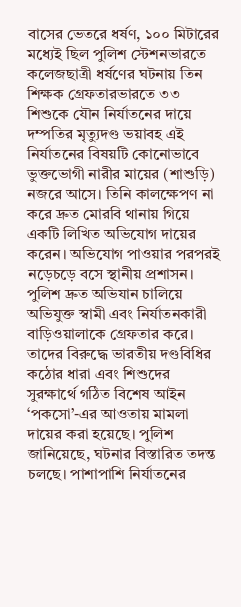বাসের ভেতরে ধর্ষণ, ১০০ মিটারের মধ্যেই ছিল পুলিশ স্টেশনভারতে কলেজছাত্রী ধর্ষণের ঘটনায় তিন শিক্ষক গ্রেফতারভারতে ৩৩ শিশুকে যৌন নির্যাতনের দায়ে দম্পতির মৃত্যুদণ্ড ভয়াবহ এই নির্যাতনের বিষয়টি কোনোভাবে ভুক্তভোগী নারীর মায়ের (শাশুড়ি) নজরে আসে। তিনি কালক্ষেপণ না করে দ্রুত মোরবি থানায় গিয়ে একটি লিখিত অভিযোগ দায়ের করেন। অভিযোগ পাওয়ার পরপরই নড়েচড়ে বসে স্থানীয় প্রশাসন। পুলিশ দ্রুত অভিযান চালিয়ে অভিযুক্ত স্বামী এবং নির্যাতনকারী বাড়িওয়ালাকে গ্রেফতার করে। তাদের বিরুদ্ধে ভারতীয় দণ্ডবিধির কঠোর ধারা এবং শিশুদের সুরক্ষার্থে গঠিত বিশেষ আইন ‘পকসো’-এর আওতায় মামলা দায়ের করা হয়েছে। পুলিশ জানিয়েছে, ঘটনার বিস্তারিত তদন্ত চলছে। পাশাপাশি নির্যাতনের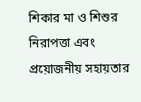শিকার মা ও শিশুর নিরাপত্তা এবং প্রয়োজনীয় সহায়তার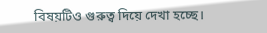বিষয়টিও গুরুত্ব দিয়ে দেখা হচ্ছে।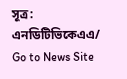সূত্র: এনডিটিভিকেএএ/
Go to News Site